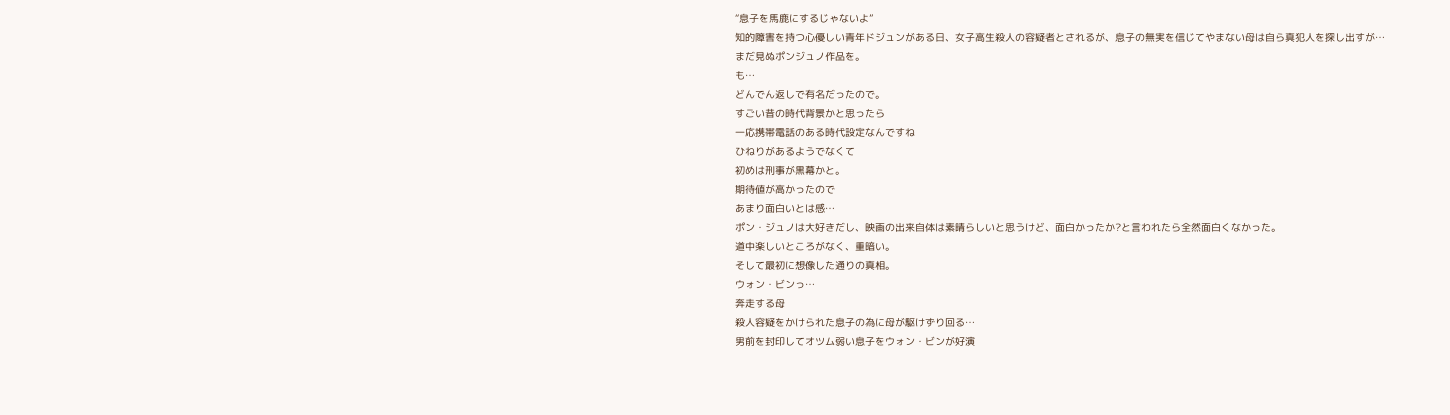“息子を馬鹿にするじゃないよ”
知的障害を持つ心優しい青年ドジュンがある日、女子高生殺人の容疑者とされるが、息子の無実を信じてやまない母は自ら真犯人を探し出すが…
まだ見ぬポンジュノ作品を。
も…
どんでん返しで有名だったので。
すごい昔の時代背景かと思ったら
一応携帯電話のある時代設定なんですね
ひねりがあるようでなくて
初めは刑事が黒幕かと。
期待値が高かったので
あまり面白いとは感…
ポン・ジュノは大好きだし、映画の出来自体は素晴らしいと思うけど、面白かったか?と言われたら全然面白くなかった。
道中楽しいところがなく、重暗い。
そして最初に想像した通りの真相。
ウォン・ビンっ…
奔走する母
殺人容疑をかけられた息子の為に母が駆けずり回る…
男前を封印してオツム弱い息子をウォン・ビンが好演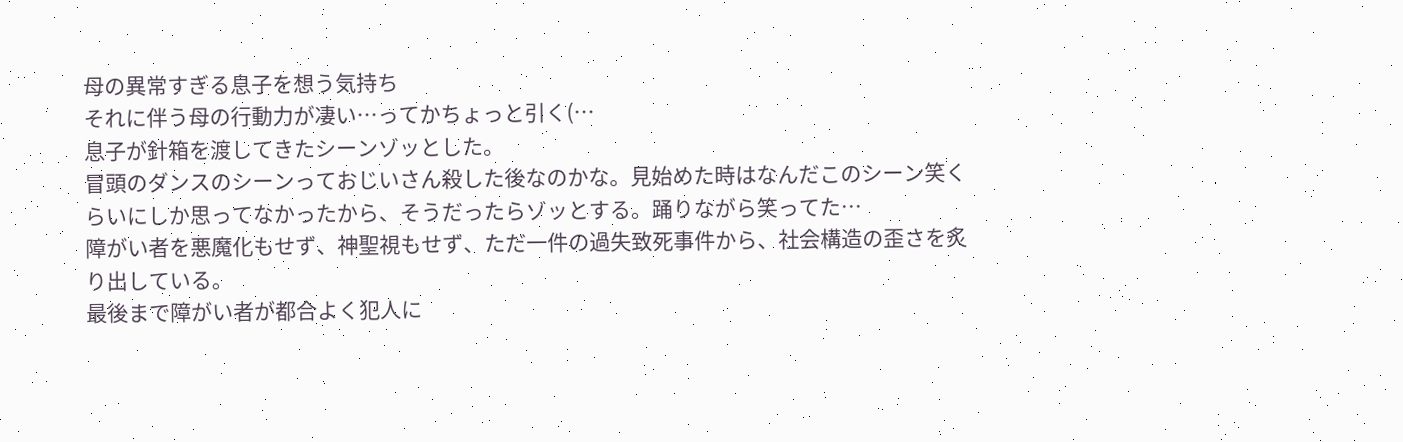母の異常すぎる息子を想う気持ち
それに伴う母の行動力が凄い…ってかちょっと引く(…
息子が針箱を渡してきたシーンゾッとした。
冒頭のダンスのシーンっておじいさん殺した後なのかな。見始めた時はなんだこのシーン笑くらいにしか思ってなかったから、そうだったらゾッとする。踊りながら笑ってた…
障がい者を悪魔化もせず、神聖視もせず、ただ一件の過失致死事件から、社会構造の歪さを炙り出している。
最後まで障がい者が都合よく犯人に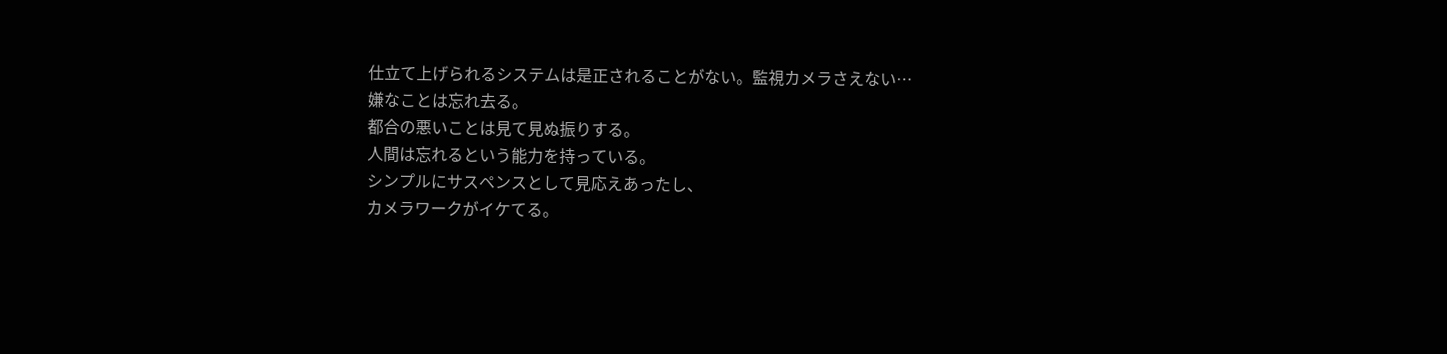仕立て上げられるシステムは是正されることがない。監視カメラさえない…
嫌なことは忘れ去る。
都合の悪いことは見て見ぬ振りする。
人間は忘れるという能力を持っている。
シンプルにサスペンスとして見応えあったし、
カメラワークがイケてる。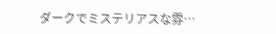ダークでミステリアスな雰…